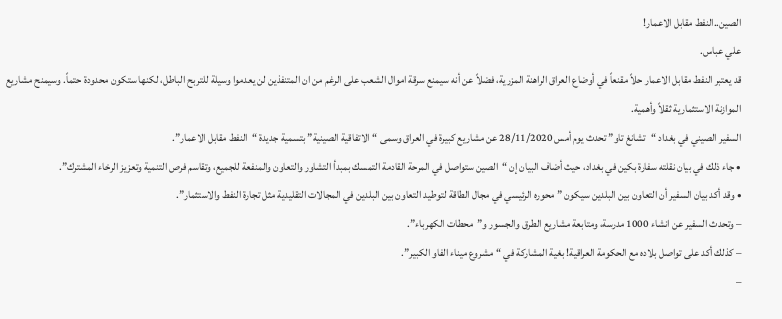الصين..النفط مقابل الاعمار!
علي عباس.
قد يعتبر النفط مقابل الاعمار حلاً مقنعاً في أوضاع العراق الراهنة المزرية، فضلاً عن أنه سيمنع سرقة اموال الشعب على الرغم من ان المتنفذين لن يعدموا وسيلة للتربح الباطل، لكنها ستكون محدودة حتماً. وسيمنح مشاريع الموازنة الاستثمارية ثقلاً وأهمية.
السفير الصيني في بغداد “تشانغ تاو” تحدث يوم أمس 28/11/2020 عن مشاريع كبيرة في العراق وسمى “الاتفاقية الصينية” بتسمية جديدة “النفط مقابل الاعمار”.
• جاء ذلك في بيان نقلته سفارة بكين في بغداد، حيث أضاف البيان إن “الصين ستواصل في المرحة القادمة التمسك بمبدأ التشاور والتعاون والمنفعة للجميع، وتقاسم فرص التنمية وتعزيز الرخاء المشترك”.
• وقد أكد بيان السفير أن التعاون بين البلدين سيكون ” محوره الرئيسي في مجال الطاقة لتوطيد التعاون بين البلدين في المجالات التقليدية مثل تجارة النفط والاستثمار”.
– وتحدث السفير عن انشاء 1000 مدرسة، ومتابعة مشاريع الطرق والجسور و”محطات الكهرباء”.
– كذلك أكد على تواصل بلاده مع الحكومة العراقية! بغية المشاركة في “مشروع ميناء الفاو الكبير”.
–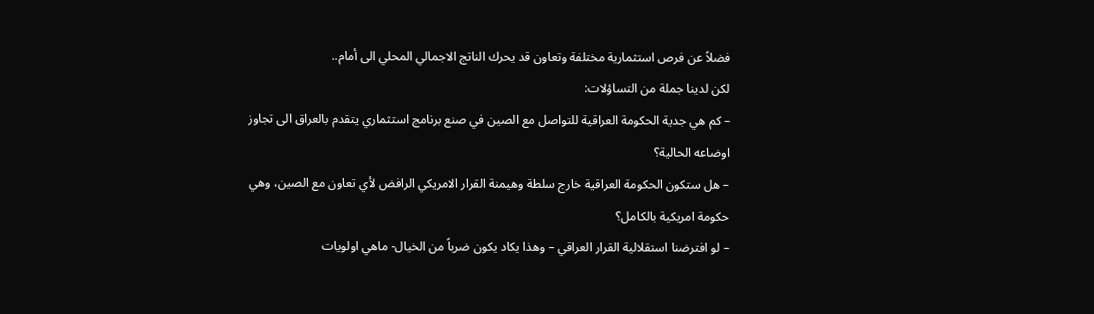فضلاً عن فرص استثمارية مختلفة وتعاون قد يحرك الناتج الاجمالي المحلي الى أمام..
لكن لدينا جملة من التساؤلات:
– كم هي جدية الحكومة العراقية للتواصل مع الصين في صنع برنامج استثماري يتقدم بالعراق الى تجاوز اوضاعه الحالية؟
– هل ستكون الحكومة العراقية خارج سلطة وهيمنة القرار الامريكي الرافض لأي تعاون مع الصين، وهي حكومة امريكية بالكامل؟
– لو افترضنا استقلالية القرار العراقي – وهذا يكاد يكون ضرباً من الخيال- ماهي اولويات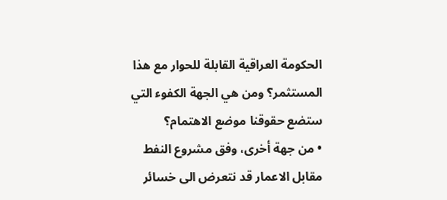الحكومة العراقية القابلة للحوار مع هذا المستثمر؟ ومن هي الجهة الكفوء التي ستضع حقوقنا موضع الاهتمام؟
• من جهة أخرى، وفق مشروع النفط مقابل الاعمار قد نتعرض الى خسائر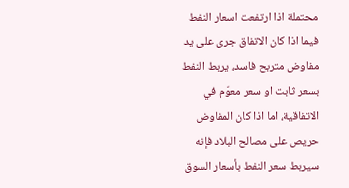محتملة اذا ارتفعت اسعار النفط فيما اذا كان الاتفاق جرى على يد مفاوض متربح فاسد، يربط النفط بسعر ثابت او سعر معوّم في الاتفاقية، اما اذا كان المفاوض حريص على مصالح البلاد فإنه سيربط سعر النفط بأسعار السوق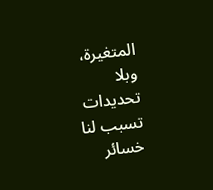المتغيرة، وبلا تحديدات تسبب لنا خسائر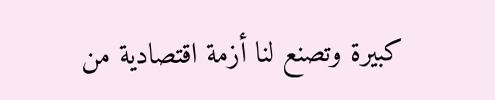كبيرة وتصنع لنا أزمة اقتصادية من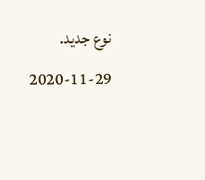نوع جديد.
2020-11-29